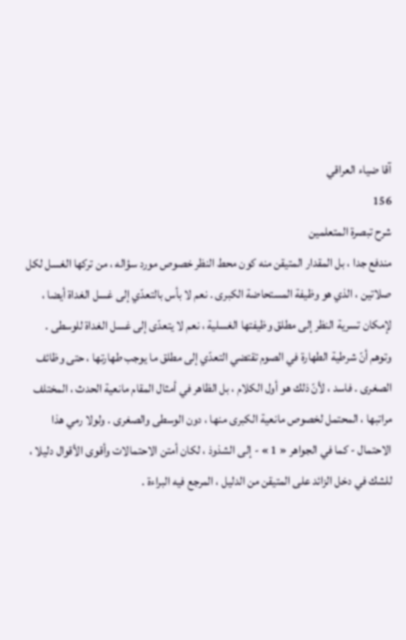آقا ضياء العراقي
156
شرح تبصرة المتعلمين
مندفع جدا ، بل المقدار المتيقن منه كون محط النظر خصوص مورد سؤاله ، من تركها الغسل لكل صلاتين ، الذي هو وظيفة المستحاضة الكبرى . نعم لا بأس بالتعدّي إلى غسل الغداة أيضا ، لإمكان تسرية النظر إلى مطلق وظيفتها الغسلية ، نعم لا يتعدّى إلى غسل الغداة للوسطى . وتوهم أنّ شرطية الطهارة في الصوم تقتضي التعدّي إلى مطلق ما يوجب طهارتها ، حتى وظائف الصغرى . فاسد ، لأنّ ذلك هو أول الكلام ، بل الظاهر في أمثال المقام مانعية الحدث ، المختلف مراتبها ، المحتمل لخصوص مانعية الكبرى منها ، دون الوسطى والصغرى . ولولا رمي هذا الاحتمال - كما في الجواهر « 1 » - إلى الشذوذ ، لكان أمتن الاحتمالات وأقوى الأقوال دليلا ، للشك في دخل الزائد على المتيقن من الدليل ، المرجع فيه البراءة .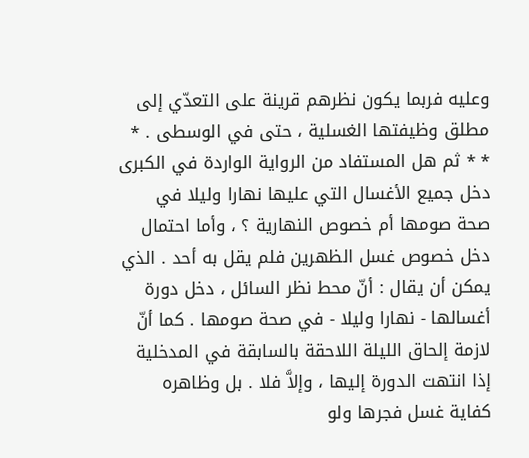وعليه فربما يكون نظرهم قرينة على التعدّي إلى مطلق وظيفتها الغسلية ، حتى في الوسطى . * * * ثم هل المستفاد من الرواية الواردة في الكبرى دخل جميع الأغسال التي عليها نهارا وليلا في صحة صومها أم خصوص النهارية ؟ ، وأما احتمال دخل خصوص غسل الظهرين فلم يقل به أحد . الذي يمكن أن يقال : أنّ محط نظر السائل ، دخل دورة أغسالها - نهارا وليلا - في صحة صومها . كما أنّ لازمة إلحاق الليلة اللاحقة بالسابقة في المدخلية إذا انتهت الدورة إليها ، وإلاَّ فلا . بل وظاهره كفاية غسل فجرها ولو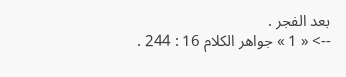بعد الفجر .
--> « 1 » جواهر الكلام 16 : 244 .